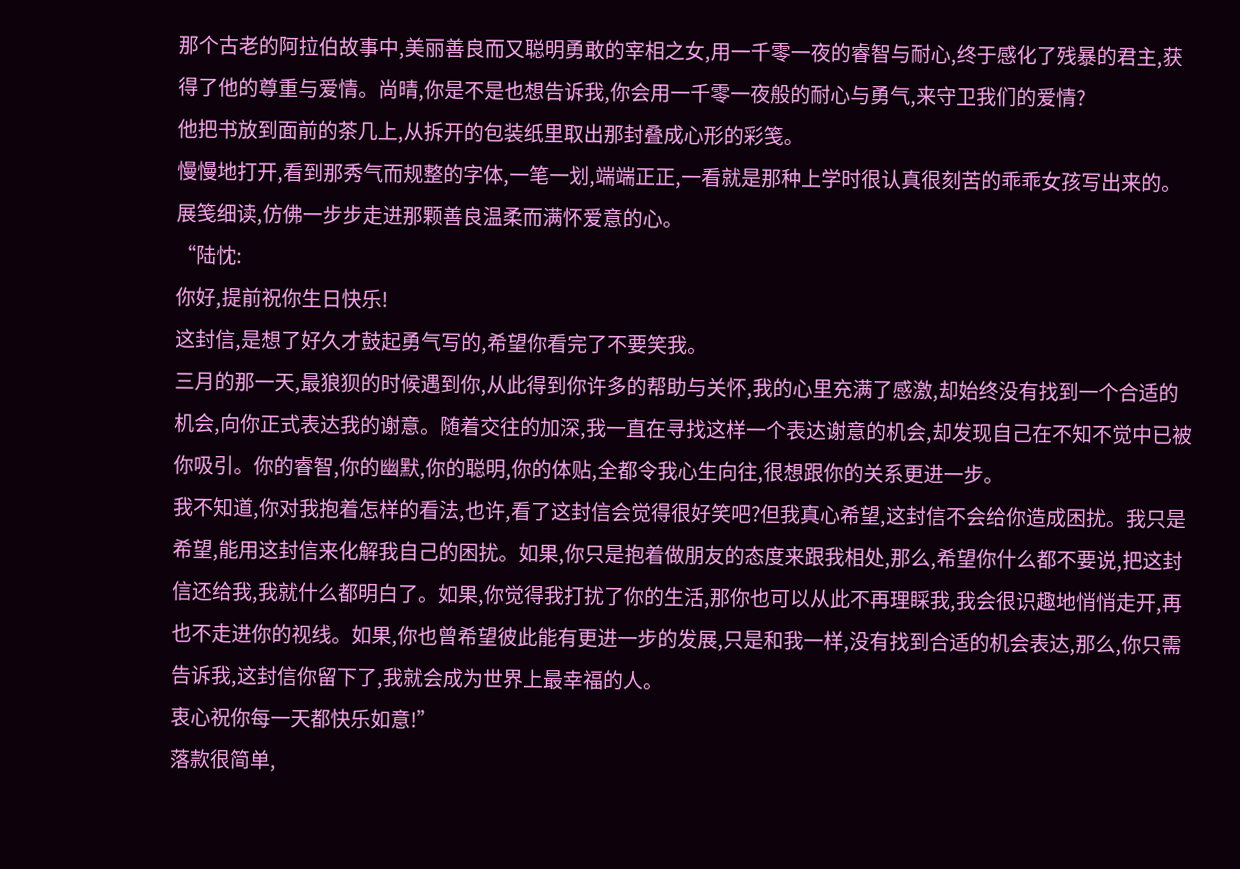那个古老的阿拉伯故事中,美丽善良而又聪明勇敢的宰相之女,用一千零一夜的睿智与耐心,终于感化了残暴的君主,获得了他的尊重与爱情。尚晴,你是不是也想告诉我,你会用一千零一夜般的耐心与勇气,来守卫我们的爱情?
他把书放到面前的茶几上,从拆开的包装纸里取出那封叠成心形的彩笺。
慢慢地打开,看到那秀气而规整的字体,一笔一划,端端正正,一看就是那种上学时很认真很刻苦的乖乖女孩写出来的。
展笺细读,仿佛一步步走进那颗善良温柔而满怀爱意的心。
“陆忱:
你好,提前祝你生日快乐!
这封信,是想了好久才鼓起勇气写的,希望你看完了不要笑我。
三月的那一天,最狼狈的时候遇到你,从此得到你许多的帮助与关怀,我的心里充满了感激,却始终没有找到一个合适的机会,向你正式表达我的谢意。随着交往的加深,我一直在寻找这样一个表达谢意的机会,却发现自己在不知不觉中已被你吸引。你的睿智,你的幽默,你的聪明,你的体贴,全都令我心生向往,很想跟你的关系更进一步。
我不知道,你对我抱着怎样的看法,也许,看了这封信会觉得很好笑吧?但我真心希望,这封信不会给你造成困扰。我只是希望,能用这封信来化解我自己的困扰。如果,你只是抱着做朋友的态度来跟我相处,那么,希望你什么都不要说,把这封信还给我,我就什么都明白了。如果,你觉得我打扰了你的生活,那你也可以从此不再理睬我,我会很识趣地悄悄走开,再也不走进你的视线。如果,你也曾希望彼此能有更进一步的发展,只是和我一样,没有找到合适的机会表达,那么,你只需告诉我,这封信你留下了,我就会成为世界上最幸福的人。
衷心祝你每一天都快乐如意!”
落款很简单,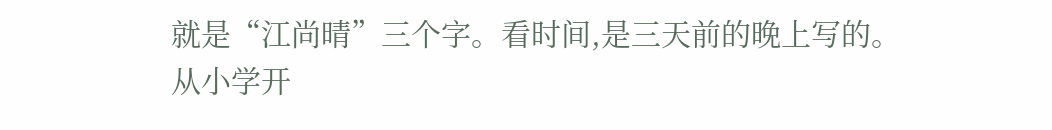就是“江尚晴”三个字。看时间,是三天前的晚上写的。
从小学开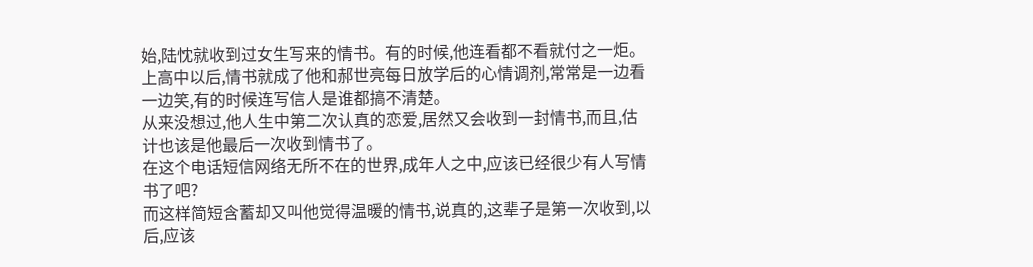始,陆忱就收到过女生写来的情书。有的时候,他连看都不看就付之一炬。上高中以后,情书就成了他和郝世亮每日放学后的心情调剂,常常是一边看一边笑,有的时候连写信人是谁都搞不清楚。
从来没想过,他人生中第二次认真的恋爱,居然又会收到一封情书,而且,估计也该是他最后一次收到情书了。
在这个电话短信网络无所不在的世界,成年人之中,应该已经很少有人写情书了吧?
而这样简短含蓄却又叫他觉得温暖的情书,说真的,这辈子是第一次收到,以后,应该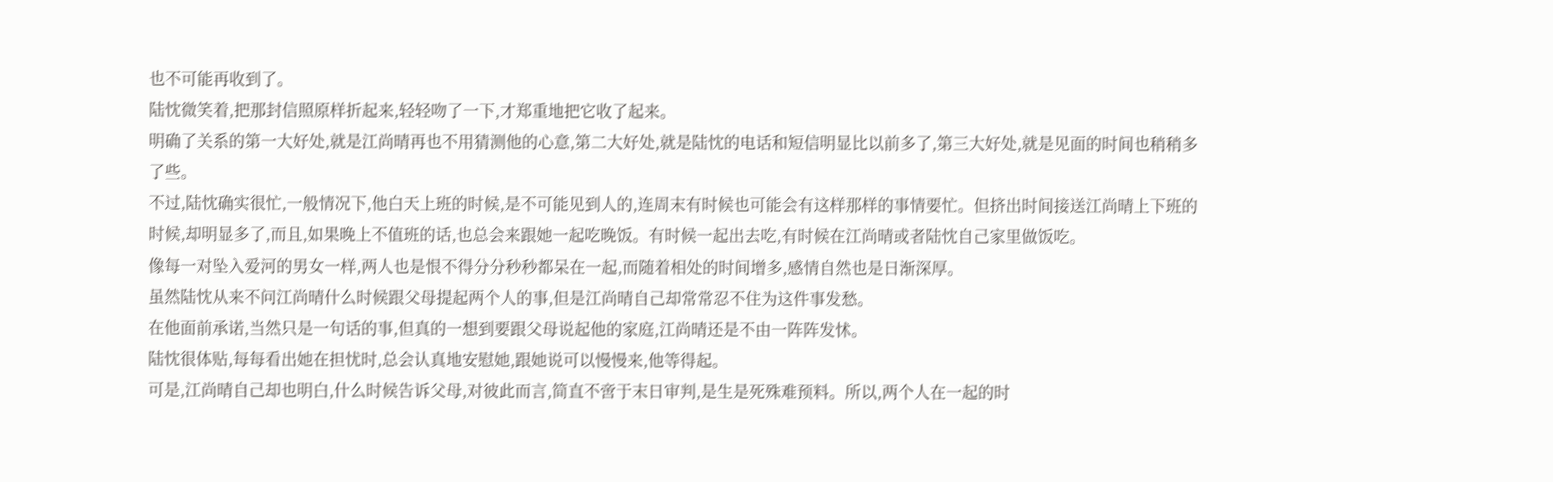也不可能再收到了。
陆忱微笑着,把那封信照原样折起来,轻轻吻了一下,才郑重地把它收了起来。
明确了关系的第一大好处,就是江尚晴再也不用猜测他的心意,第二大好处,就是陆忱的电话和短信明显比以前多了,第三大好处,就是见面的时间也稍稍多了些。
不过,陆忱确实很忙,一般情况下,他白天上班的时候,是不可能见到人的,连周末有时候也可能会有这样那样的事情要忙。但挤出时间接送江尚晴上下班的时候,却明显多了,而且,如果晚上不值班的话,也总会来跟她一起吃晚饭。有时候一起出去吃,有时候在江尚晴或者陆忱自己家里做饭吃。
像每一对坠入爱河的男女一样,两人也是恨不得分分秒秒都呆在一起,而随着相处的时间增多,感情自然也是日渐深厚。
虽然陆忱从来不问江尚晴什么时候跟父母提起两个人的事,但是江尚晴自己却常常忍不住为这件事发愁。
在他面前承诺,当然只是一句话的事,但真的一想到要跟父母说起他的家庭,江尚晴还是不由一阵阵发怵。
陆忱很体贴,每每看出她在担忧时,总会认真地安慰她,跟她说可以慢慢来,他等得起。
可是,江尚晴自己却也明白,什么时候告诉父母,对彼此而言,简直不啻于末日审判,是生是死殊难预料。所以,两个人在一起的时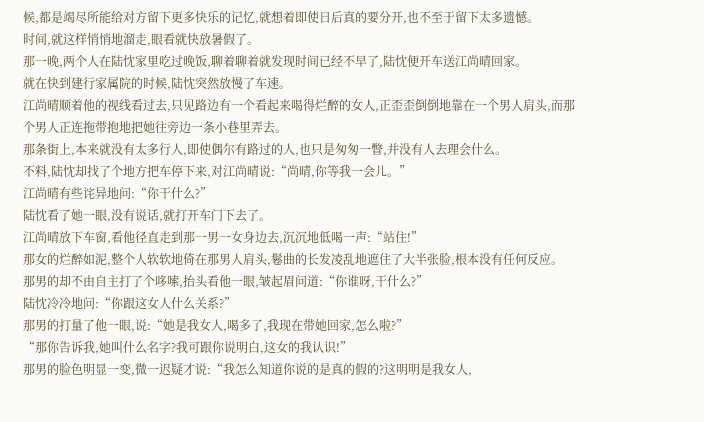候,都是竭尽所能给对方留下更多快乐的记忆,就想着即使日后真的要分开,也不至于留下太多遗憾。
时间,就这样悄悄地溜走,眼看就快放暑假了。
那一晚,两个人在陆忱家里吃过晚饭,聊着聊着就发现时间已经不早了,陆忱便开车送江尚晴回家。
就在快到建行家属院的时候,陆忱突然放慢了车速。
江尚晴顺着他的视线看过去,只见路边有一个看起来喝得烂醉的女人,正歪歪倒倒地靠在一个男人肩头,而那个男人正连拖带抱地把她往旁边一条小巷里弄去。
那条街上,本来就没有太多行人,即使偶尔有路过的人,也只是匆匆一瞥,并没有人去理会什么。
不料,陆忱却找了个地方把车停下来,对江尚晴说:“尚晴,你等我一会儿。”
江尚晴有些诧异地问:“你干什么?”
陆忱看了她一眼,没有说话,就打开车门下去了。
江尚晴放下车窗,看他径直走到那一男一女身边去,沉沉地低喝一声:“站住!”
那女的烂醉如泥,整个人软软地倚在那男人肩头,鬈曲的长发凌乱地遮住了大半张脸,根本没有任何反应。
那男的却不由自主打了个哆嗦,抬头看他一眼,皱起眉问道:“你谁呀,干什么?”
陆忱冷冷地问:“你跟这女人什么关系?”
那男的打量了他一眼,说:“她是我女人,喝多了,我现在带她回家,怎么啦?”
“那你告诉我,她叫什么名字?我可跟你说明白,这女的我认识!”
那男的脸色明显一变,微一迟疑才说:“我怎么知道你说的是真的假的?这明明是我女人,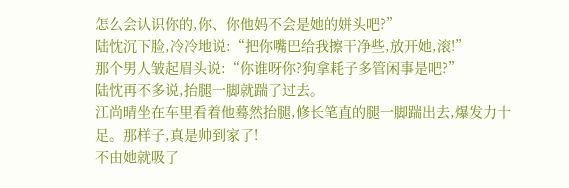怎么会认识你的,你、你他妈不会是她的姘头吧?”
陆忱沉下脸,冷冷地说:“把你嘴巴给我擦干净些,放开她,滚!”
那个男人皱起眉头说:“你谁呀你?狗拿耗子多管闲事是吧?”
陆忱再不多说,抬腿一脚就踹了过去。
江尚晴坐在车里看着他蓦然抬腿,修长笔直的腿一脚踹出去,爆发力十足。那样子,真是帅到家了!
不由她就吸了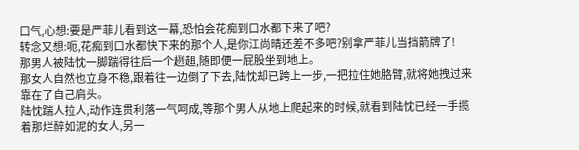口气,心想:要是严菲儿看到这一幕,恐怕会花痴到口水都下来了吧?
转念又想:呃,花痴到口水都快下来的那个人,是你江尚晴还差不多吧?别拿严菲儿当挡箭牌了!
那男人被陆忱一脚踹得往后一个趔趄,随即便一屁股坐到地上。
那女人自然也立身不稳,跟着往一边倒了下去,陆忱却已跨上一步,一把拉住她胳臂,就将她拽过来靠在了自己肩头。
陆忱踹人拉人,动作连贯利落一气呵成,等那个男人从地上爬起来的时候,就看到陆忱已经一手揽着那烂醉如泥的女人,另一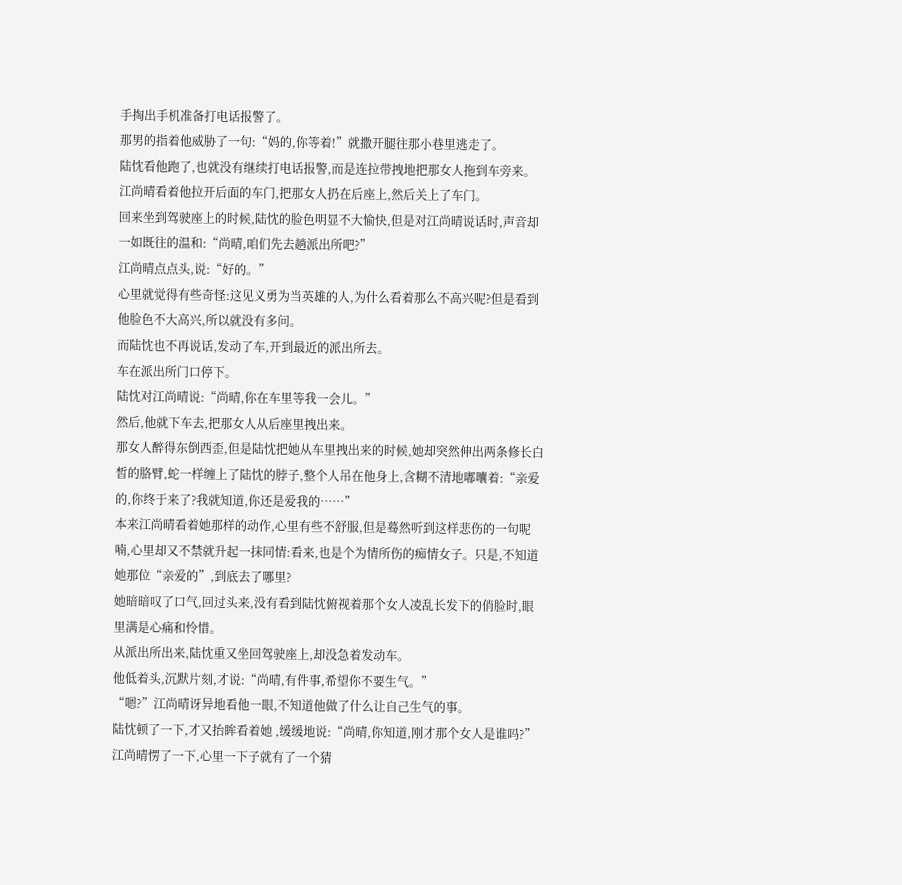手掏出手机准备打电话报警了。
那男的指着他威胁了一句:“妈的,你等着!”就撒开腿往那小巷里逃走了。
陆忱看他跑了,也就没有继续打电话报警,而是连拉带拽地把那女人拖到车旁来。
江尚晴看着他拉开后面的车门,把那女人扔在后座上,然后关上了车门。
回来坐到驾驶座上的时候,陆忱的脸色明显不大愉快,但是对江尚晴说话时,声音却一如既往的温和:“尚晴,咱们先去趟派出所吧?”
江尚晴点点头,说:“好的。”
心里就觉得有些奇怪:这见义勇为当英雄的人,为什么看着那么不高兴呢?但是看到他脸色不大高兴,所以就没有多问。
而陆忱也不再说话,发动了车,开到最近的派出所去。
车在派出所门口停下。
陆忱对江尚晴说:“尚晴,你在车里等我一会儿。”
然后,他就下车去,把那女人从后座里拽出来。
那女人醉得东倒西歪,但是陆忱把她从车里拽出来的时候,她却突然伸出两条修长白皙的胳臂,蛇一样缠上了陆忱的脖子,整个人吊在他身上,含糊不清地嘟囔着:“亲爱的,你终于来了?我就知道,你还是爱我的……”
本来江尚晴看着她那样的动作,心里有些不舒服,但是蓦然听到这样悲伤的一句呢喃,心里却又不禁就升起一抹同情:看来,也是个为情所伤的痴情女子。只是,不知道她那位“亲爱的”,到底去了哪里?
她暗暗叹了口气,回过头来,没有看到陆忱俯视着那个女人凌乱长发下的俏脸时,眼里满是心痛和怜惜。
从派出所出来,陆忱重又坐回驾驶座上,却没急着发动车。
他低着头,沉默片刻,才说:“尚晴,有件事,希望你不要生气。”
“嗯?”江尚晴讶异地看他一眼,不知道他做了什么让自己生气的事。
陆忱顿了一下,才又抬眸看着她 ,缓缓地说:“尚晴,你知道,刚才那个女人是谁吗?”
江尚晴愣了一下,心里一下子就有了一个猜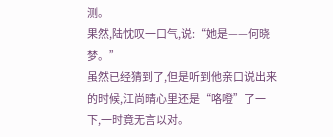测。
果然,陆忱叹一口气,说:“她是——何晓梦。”
虽然已经猜到了,但是听到他亲口说出来的时候,江尚晴心里还是“咯噔”了一下,一时竟无言以对。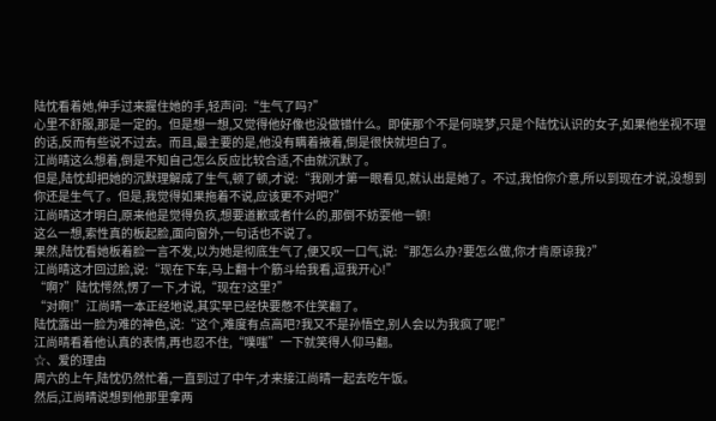陆忱看着她,伸手过来握住她的手,轻声问:“生气了吗?”
心里不舒服,那是一定的。但是想一想,又觉得他好像也没做错什么。即使那个不是何晓梦,只是个陆忱认识的女子,如果他坐视不理的话,反而有些说不过去。而且,最主要的是,他没有瞒着掖着,倒是很快就坦白了。
江尚晴这么想着,倒是不知自己怎么反应比较合适,不由就沉默了。
但是,陆忱却把她的沉默理解成了生气,顿了顿,才说:“我刚才第一眼看见,就认出是她了。不过,我怕你介意,所以到现在才说,没想到你还是生气了。但是,我觉得如果拖着不说,应该更不对吧?”
江尚晴这才明白,原来他是觉得负疚,想要道歉或者什么的,那倒不妨耍他一顿!
这么一想,索性真的板起脸,面向窗外,一句话也不说了。
果然,陆忱看她板着脸一言不发,以为她是彻底生气了,便又叹一口气,说:“那怎么办?要怎么做,你才肯原谅我?”
江尚晴这才回过脸,说:“现在下车,马上翻十个筋斗给我看,逗我开心!”
“啊?”陆忱愕然,愣了一下,才说,“现在?这里?”
“对啊!”江尚晴一本正经地说,其实早已经快要憋不住笑翻了。
陆忱露出一脸为难的神色,说:“这个,难度有点高吧?我又不是孙悟空,别人会以为我疯了呢!”
江尚晴看着他认真的表情,再也忍不住,“噗嗤”一下就笑得人仰马翻。
☆、爱的理由
周六的上午,陆忱仍然忙着,一直到过了中午,才来接江尚晴一起去吃午饭。
然后,江尚晴说想到他那里拿两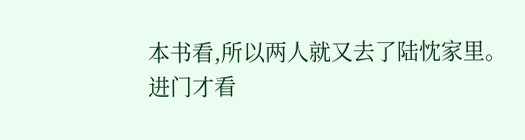本书看,所以两人就又去了陆忱家里。
进门才看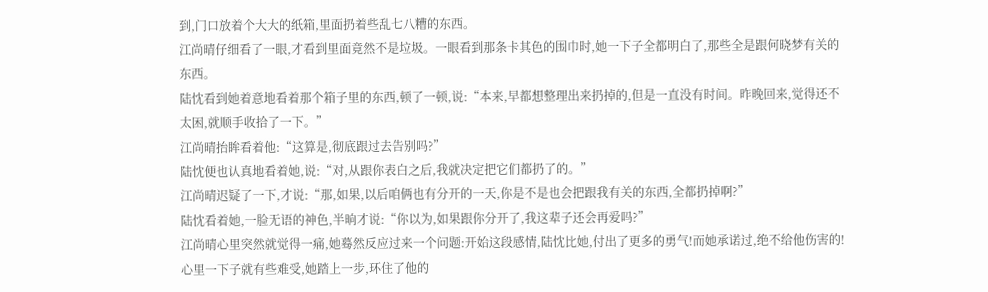到,门口放着个大大的纸箱,里面扔着些乱七八糟的东西。
江尚晴仔细看了一眼,才看到里面竟然不是垃圾。一眼看到那条卡其色的围巾时,她一下子全都明白了,那些全是跟何晓梦有关的东西。
陆忱看到她着意地看着那个箱子里的东西,顿了一顿,说:“本来,早都想整理出来扔掉的,但是一直没有时间。昨晚回来,觉得还不太困,就顺手收拾了一下。”
江尚晴抬眸看着他:“这算是,彻底跟过去告别吗?”
陆忱便也认真地看着她,说:“对,从跟你表白之后,我就决定把它们都扔了的。”
江尚晴迟疑了一下,才说:“那,如果,以后咱俩也有分开的一天,你是不是也会把跟我有关的东西,全都扔掉啊?”
陆忱看着她,一脸无语的神色,半晌才说:“你以为,如果跟你分开了,我这辈子还会再爱吗?”
江尚晴心里突然就觉得一痛,她蓦然反应过来一个问题:开始这段感情,陆忱比她,付出了更多的勇气!而她承诺过,绝不给他伤害的!
心里一下子就有些难受,她踏上一步,环住了他的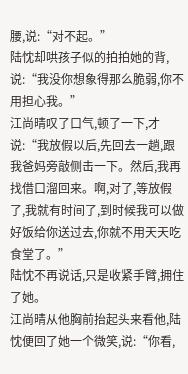腰,说:“对不起。”
陆忱却哄孩子似的拍拍她的背,说:“我没你想象得那么脆弱,你不用担心我。”
江尚晴叹了口气,顿了一下,才说:“我放假以后,先回去一趟,跟我爸妈旁敲侧击一下。然后,我再找借口溜回来。啊,对了,等放假了,我就有时间了,到时候我可以做好饭给你送过去,你就不用天天吃食堂了。”
陆忱不再说话,只是收紧手臂,拥住了她。
江尚晴从他胸前抬起头来看他,陆忱便回了她一个微笑,说:“你看,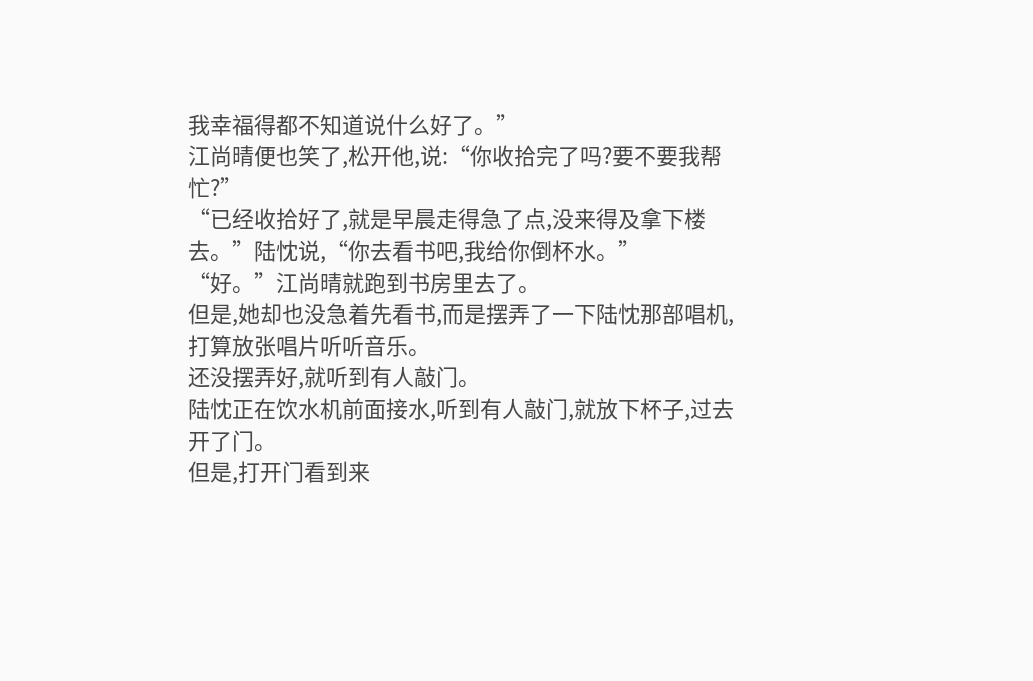我幸福得都不知道说什么好了。”
江尚晴便也笑了,松开他,说:“你收拾完了吗?要不要我帮忙?”
“已经收拾好了,就是早晨走得急了点,没来得及拿下楼去。”陆忱说,“你去看书吧,我给你倒杯水。”
“好。”江尚晴就跑到书房里去了。
但是,她却也没急着先看书,而是摆弄了一下陆忱那部唱机,打算放张唱片听听音乐。
还没摆弄好,就听到有人敲门。
陆忱正在饮水机前面接水,听到有人敲门,就放下杯子,过去开了门。
但是,打开门看到来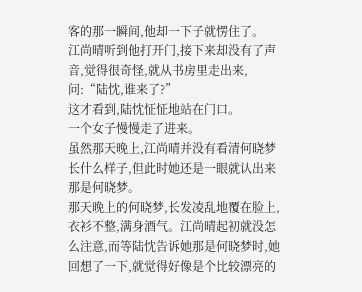客的那一瞬间,他却一下子就愣住了。
江尚晴听到他打开门,接下来却没有了声音,觉得很奇怪,就从书房里走出来,问:“陆忱,谁来了?”
这才看到,陆忱怔怔地站在门口。
一个女子慢慢走了进来。
虽然那天晚上,江尚晴并没有看清何晓梦长什么样子,但此时她还是一眼就认出来那是何晓梦。
那天晚上的何晓梦,长发凌乱地覆在脸上,衣衫不整,满身酒气。江尚晴起初就没怎么注意,而等陆忱告诉她那是何晓梦时,她回想了一下,就觉得好像是个比较漂亮的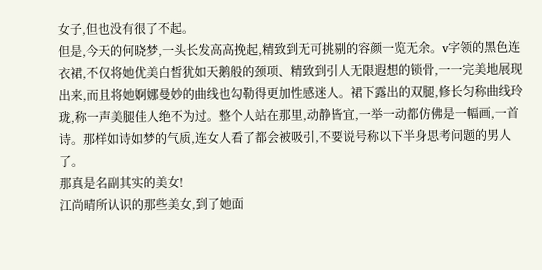女子,但也没有很了不起。
但是,今天的何晓梦,一头长发高高挽起,精致到无可挑剔的容颜一览无余。v字领的黑色连衣裙,不仅将她优美白皙犹如天鹅般的颈项、精致到引人无限遐想的锁骨,一一完美地展现出来,而且将她婀娜曼妙的曲线也勾勒得更加性感迷人。裙下露出的双腿,修长匀称曲线玲珑,称一声美腿佳人绝不为过。整个人站在那里,动静皆宜,一举一动都仿佛是一幅画,一首诗。那样如诗如梦的气质,连女人看了都会被吸引,不要说号称以下半身思考问题的男人了。
那真是名副其实的美女!
江尚晴所认识的那些美女,到了她面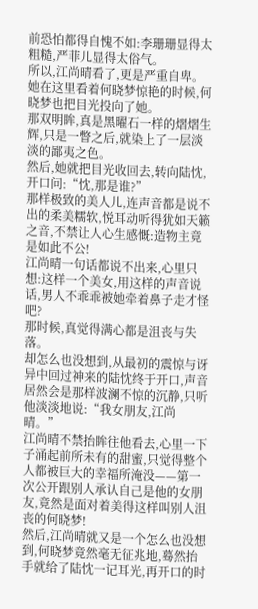前恐怕都得自愧不如:李珊珊显得太粗糙,严菲儿显得太俗气。
所以,江尚晴看了,更是严重自卑。
她在这里看着何晓梦惊艳的时候,何晓梦也把目光投向了她。
那双明眸,真是黑曜石一样的熠熠生辉,只是一瞥之后,就染上了一层淡淡的鄙夷之色。
然后,她就把目光收回去,转向陆忱,开口问:“忱,那是谁?”
那样极致的美人儿,连声音都是说不出的柔美糯软,悦耳动听得犹如天籁之音,不禁让人心生感慨:造物主竟是如此不公!
江尚晴一句话都说不出来,心里只想:这样一个美女,用这样的声音说话,男人不乖乖被她牵着鼻子走才怪吧?
那时候,真觉得满心都是沮丧与失落。
却怎么也没想到,从最初的震惊与讶异中回过神来的陆忱终于开口,声音居然会是那样波澜不惊的沉静,只听他淡淡地说:“我女朋友,江尚晴。”
江尚晴不禁抬眸往他看去,心里一下子涌起前所未有的甜蜜,只觉得整个人都被巨大的幸福所淹没——第一次公开跟别人承认自己是他的女朋友,竟然是面对着美得这样叫别人沮丧的何晓梦!
然后,江尚晴就又是一个怎么也没想到,何晓梦竟然毫无征兆地,蓦然抬手就给了陆忱一记耳光,再开口的时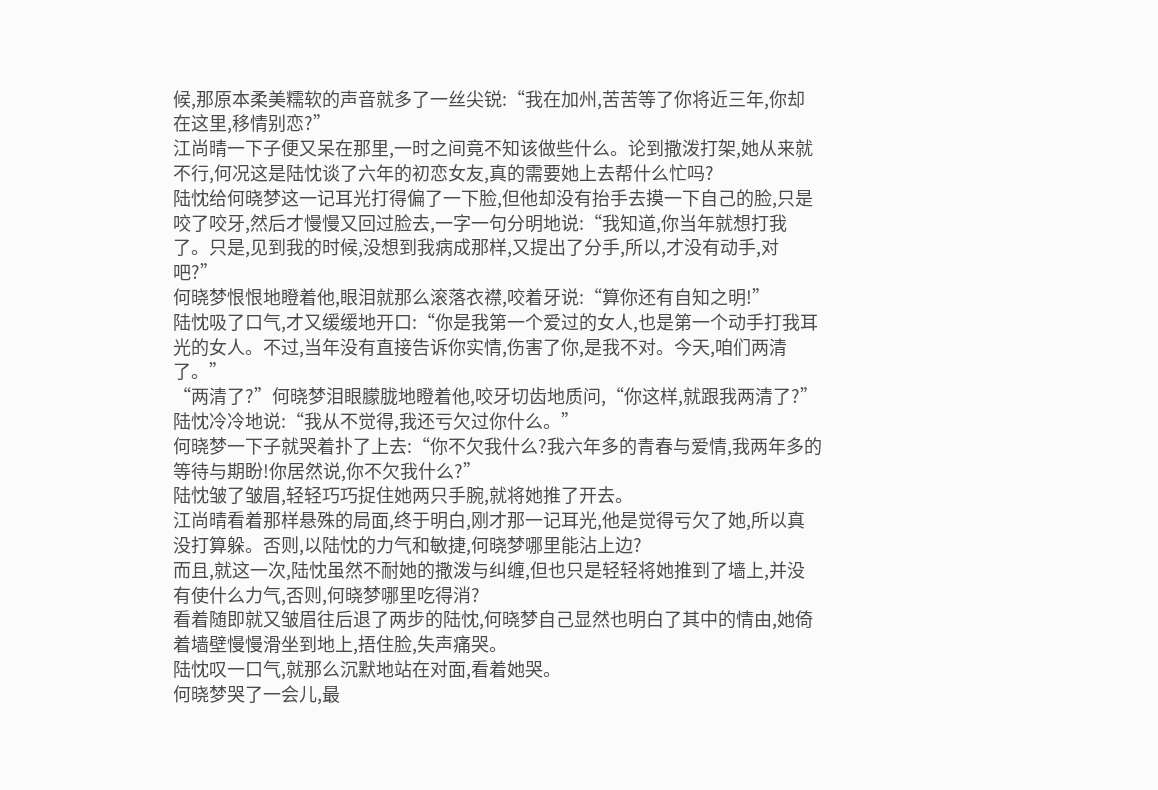候,那原本柔美糯软的声音就多了一丝尖锐:“我在加州,苦苦等了你将近三年,你却在这里,移情别恋?”
江尚晴一下子便又呆在那里,一时之间竟不知该做些什么。论到撒泼打架,她从来就不行,何况这是陆忱谈了六年的初恋女友,真的需要她上去帮什么忙吗?
陆忱给何晓梦这一记耳光打得偏了一下脸,但他却没有抬手去摸一下自己的脸,只是咬了咬牙,然后才慢慢又回过脸去,一字一句分明地说:“我知道,你当年就想打我了。只是,见到我的时候,没想到我病成那样,又提出了分手,所以,才没有动手,对吧?”
何晓梦恨恨地瞪着他,眼泪就那么滚落衣襟,咬着牙说:“算你还有自知之明!”
陆忱吸了口气,才又缓缓地开口:“你是我第一个爱过的女人,也是第一个动手打我耳光的女人。不过,当年没有直接告诉你实情,伤害了你,是我不对。今天,咱们两清了。”
“两清了?”何晓梦泪眼朦胧地瞪着他,咬牙切齿地质问,“你这样,就跟我两清了?”
陆忱冷冷地说:“我从不觉得,我还亏欠过你什么。”
何晓梦一下子就哭着扑了上去:“你不欠我什么?我六年多的青春与爱情,我两年多的等待与期盼!你居然说,你不欠我什么?”
陆忱皱了皱眉,轻轻巧巧捉住她两只手腕,就将她推了开去。
江尚晴看着那样悬殊的局面,终于明白,刚才那一记耳光,他是觉得亏欠了她,所以真没打算躲。否则,以陆忱的力气和敏捷,何晓梦哪里能沾上边?
而且,就这一次,陆忱虽然不耐她的撒泼与纠缠,但也只是轻轻将她推到了墙上,并没有使什么力气,否则,何晓梦哪里吃得消?
看着随即就又皱眉往后退了两步的陆忱,何晓梦自己显然也明白了其中的情由,她倚着墙壁慢慢滑坐到地上,捂住脸,失声痛哭。
陆忱叹一口气,就那么沉默地站在对面,看着她哭。
何晓梦哭了一会儿,最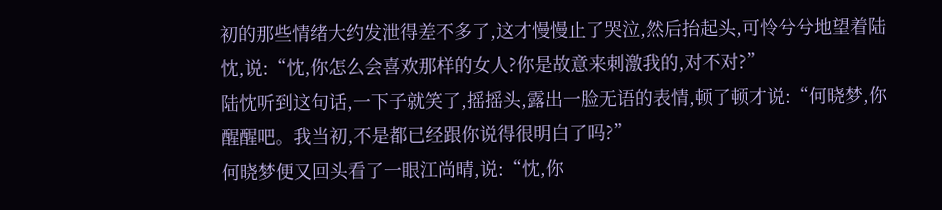初的那些情绪大约发泄得差不多了,这才慢慢止了哭泣,然后抬起头,可怜兮兮地望着陆忱,说:“忱,你怎么会喜欢那样的女人?你是故意来刺激我的,对不对?”
陆忱听到这句话,一下子就笑了,摇摇头,露出一脸无语的表情,顿了顿才说:“何晓梦,你醒醒吧。我当初,不是都已经跟你说得很明白了吗?”
何晓梦便又回头看了一眼江尚晴,说:“忱,你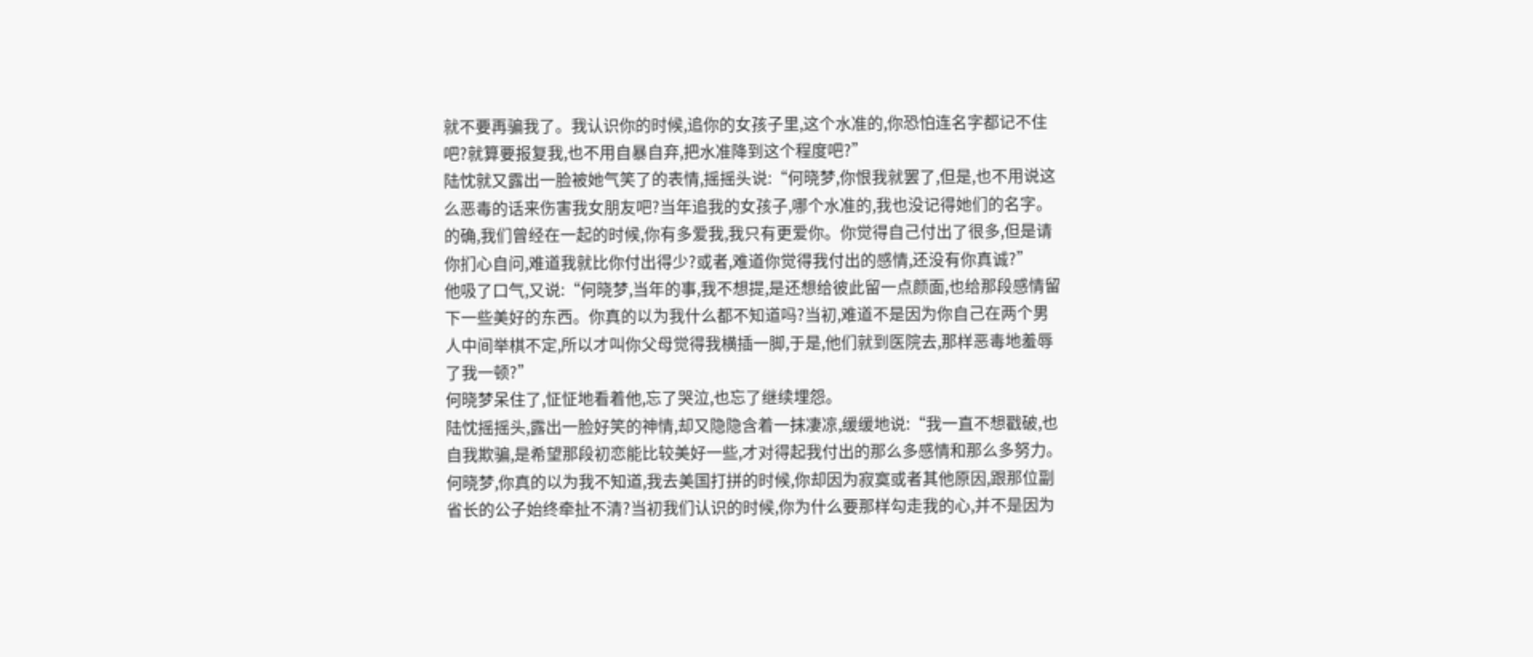就不要再骗我了。我认识你的时候,追你的女孩子里,这个水准的,你恐怕连名字都记不住吧?就算要报复我,也不用自暴自弃,把水准降到这个程度吧?”
陆忱就又露出一脸被她气笑了的表情,摇摇头说:“何晓梦,你恨我就罢了,但是,也不用说这么恶毒的话来伤害我女朋友吧?当年追我的女孩子,哪个水准的,我也没记得她们的名字。的确,我们曾经在一起的时候,你有多爱我,我只有更爱你。你觉得自己付出了很多,但是请你扪心自问,难道我就比你付出得少?或者,难道你觉得我付出的感情,还没有你真诚?”
他吸了口气,又说:“何晓梦,当年的事,我不想提,是还想给彼此留一点颜面,也给那段感情留下一些美好的东西。你真的以为我什么都不知道吗?当初,难道不是因为你自己在两个男人中间举棋不定,所以才叫你父母觉得我横插一脚,于是,他们就到医院去,那样恶毒地羞辱了我一顿?”
何晓梦呆住了,怔怔地看着他,忘了哭泣,也忘了继续埋怨。
陆忱摇摇头,露出一脸好笑的神情,却又隐隐含着一抹凄凉,缓缓地说:“我一直不想戳破,也自我欺骗,是希望那段初恋能比较美好一些,才对得起我付出的那么多感情和那么多努力。何晓梦,你真的以为我不知道,我去美国打拼的时候,你却因为寂寞或者其他原因,跟那位副省长的公子始终牵扯不清?当初我们认识的时候,你为什么要那样勾走我的心,并不是因为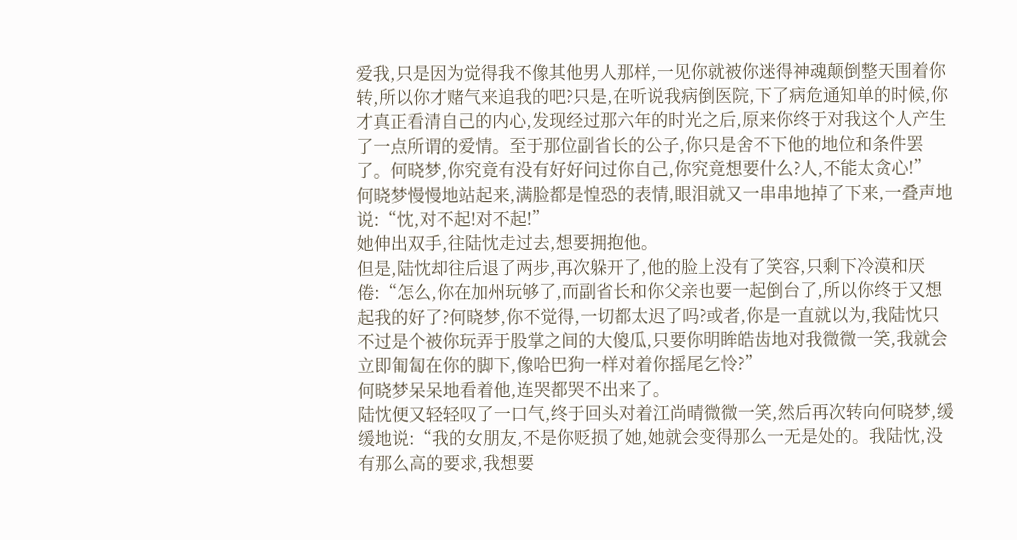爱我,只是因为觉得我不像其他男人那样,一见你就被你迷得神魂颠倒整天围着你转,所以你才赌气来追我的吧?只是,在听说我病倒医院,下了病危通知单的时候,你才真正看清自己的内心,发现经过那六年的时光之后,原来你终于对我这个人产生了一点所谓的爱情。至于那位副省长的公子,你只是舍不下他的地位和条件罢了。何晓梦,你究竟有没有好好问过你自己,你究竟想要什么?人,不能太贪心!”
何晓梦慢慢地站起来,满脸都是惶恐的表情,眼泪就又一串串地掉了下来,一叠声地说:“忱,对不起!对不起!”
她伸出双手,往陆忱走过去,想要拥抱他。
但是,陆忱却往后退了两步,再次躲开了,他的脸上没有了笑容,只剩下冷漠和厌倦:“怎么,你在加州玩够了,而副省长和你父亲也要一起倒台了,所以你终于又想起我的好了?何晓梦,你不觉得,一切都太迟了吗?或者,你是一直就以为,我陆忱只不过是个被你玩弄于股掌之间的大傻瓜,只要你明眸皓齿地对我微微一笑,我就会立即匍匐在你的脚下,像哈巴狗一样对着你摇尾乞怜?”
何晓梦呆呆地看着他,连哭都哭不出来了。
陆忱便又轻轻叹了一口气,终于回头对着江尚晴微微一笑,然后再次转向何晓梦,缓缓地说:“我的女朋友,不是你贬损了她,她就会变得那么一无是处的。我陆忱,没有那么高的要求,我想要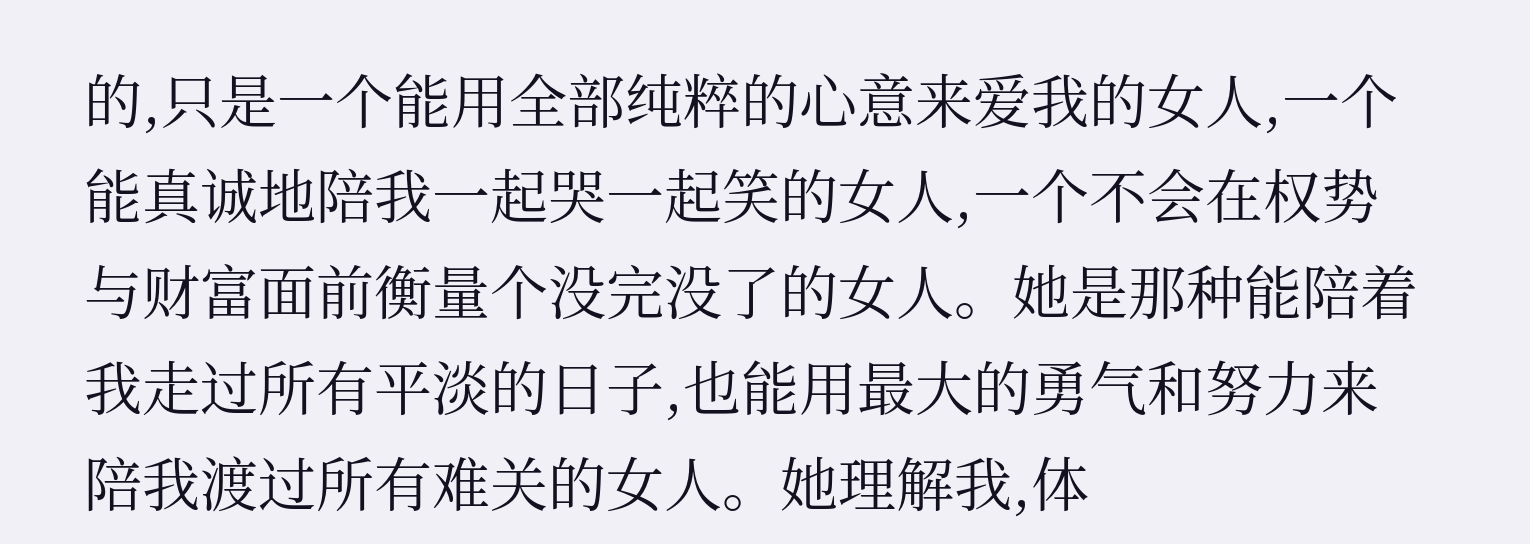的,只是一个能用全部纯粹的心意来爱我的女人,一个能真诚地陪我一起哭一起笑的女人,一个不会在权势与财富面前衡量个没完没了的女人。她是那种能陪着我走过所有平淡的日子,也能用最大的勇气和努力来陪我渡过所有难关的女人。她理解我,体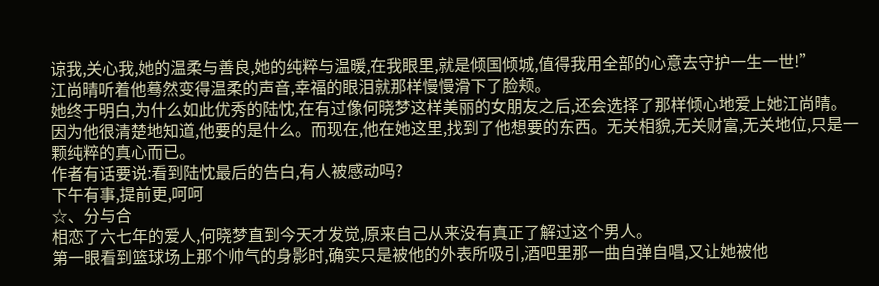谅我,关心我,她的温柔与善良,她的纯粹与温暖,在我眼里,就是倾国倾城,值得我用全部的心意去守护一生一世!”
江尚晴听着他蓦然变得温柔的声音,幸福的眼泪就那样慢慢滑下了脸颊。
她终于明白,为什么如此优秀的陆忱,在有过像何晓梦这样美丽的女朋友之后,还会选择了那样倾心地爱上她江尚晴。
因为他很清楚地知道,他要的是什么。而现在,他在她这里,找到了他想要的东西。无关相貌,无关财富,无关地位,只是一颗纯粹的真心而已。
作者有话要说:看到陆忱最后的告白,有人被感动吗?
下午有事,提前更,呵呵
☆、分与合
相恋了六七年的爱人,何晓梦直到今天才发觉,原来自己从来没有真正了解过这个男人。
第一眼看到篮球场上那个帅气的身影时,确实只是被他的外表所吸引,酒吧里那一曲自弹自唱,又让她被他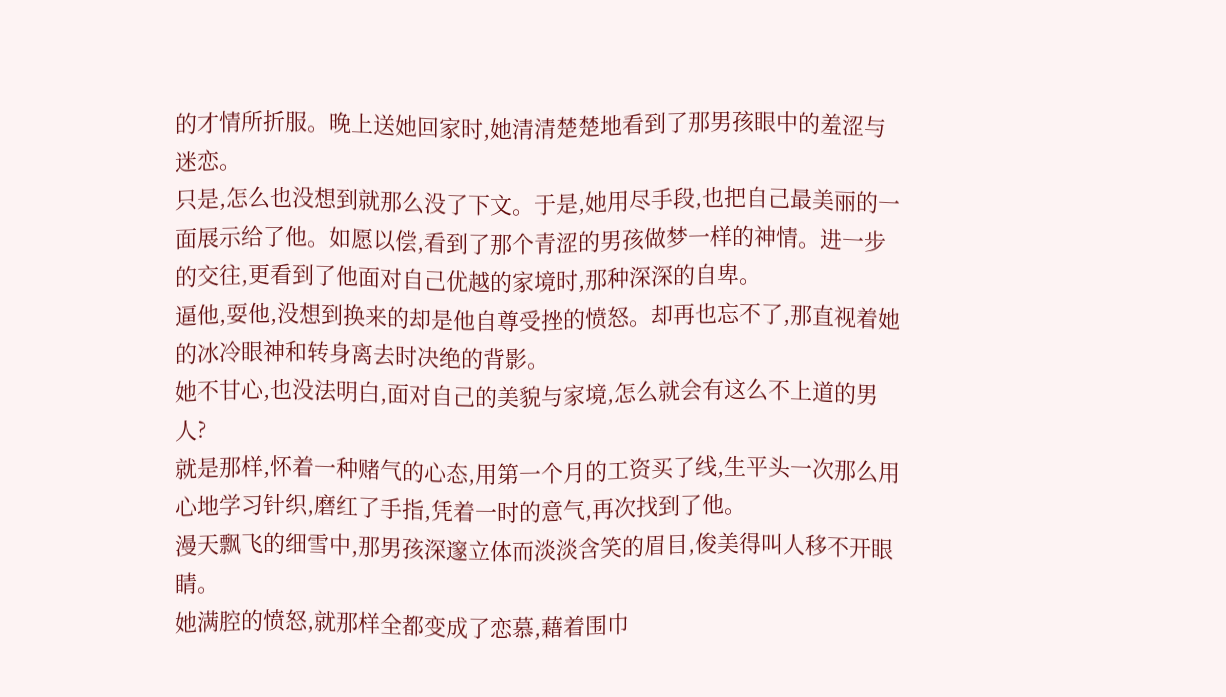的才情所折服。晚上送她回家时,她清清楚楚地看到了那男孩眼中的羞涩与迷恋。
只是,怎么也没想到就那么没了下文。于是,她用尽手段,也把自己最美丽的一面展示给了他。如愿以偿,看到了那个青涩的男孩做梦一样的神情。进一步的交往,更看到了他面对自己优越的家境时,那种深深的自卑。
逼他,耍他,没想到换来的却是他自尊受挫的愤怒。却再也忘不了,那直视着她的冰冷眼神和转身离去时决绝的背影。
她不甘心,也没法明白,面对自己的美貌与家境,怎么就会有这么不上道的男人?
就是那样,怀着一种赌气的心态,用第一个月的工资买了线,生平头一次那么用心地学习针织,磨红了手指,凭着一时的意气,再次找到了他。
漫天飘飞的细雪中,那男孩深邃立体而淡淡含笑的眉目,俊美得叫人移不开眼睛。
她满腔的愤怒,就那样全都变成了恋慕,藉着围巾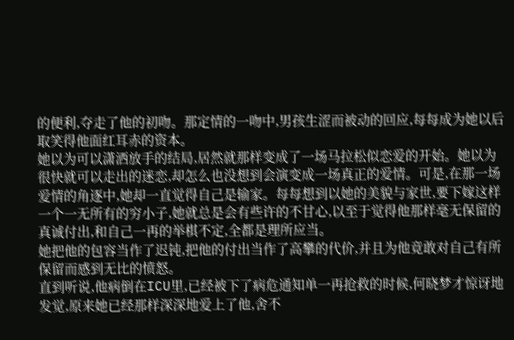的便利,夺走了他的初吻。那定情的一吻中,男孩生涩而被动的回应,每每成为她以后取笑得他面红耳赤的资本。
她以为可以潇洒放手的结局,居然就那样变成了一场马拉松似恋爱的开始。她以为很快就可以走出的迷恋,却怎么也没想到会演变成一场真正的爱情。可是,在那一场爱情的角逐中,她却一直觉得自己是输家。每每想到以她的美貌与家世,要下嫁这样一个一无所有的穷小子,她就总是会有些许的不甘心,以至于觉得他那样毫无保留的真诚付出,和自己一再的举棋不定,全都是理所应当。
她把他的包容当作了迟钝,把他的付出当作了高攀的代价,并且为他竟敢对自己有所保留而感到无比的愤怒。
直到听说,他病倒在ICU里,已经被下了病危通知单一再抢救的时候,何晓梦才惊讶地发觉,原来她已经那样深深地爱上了他,舍不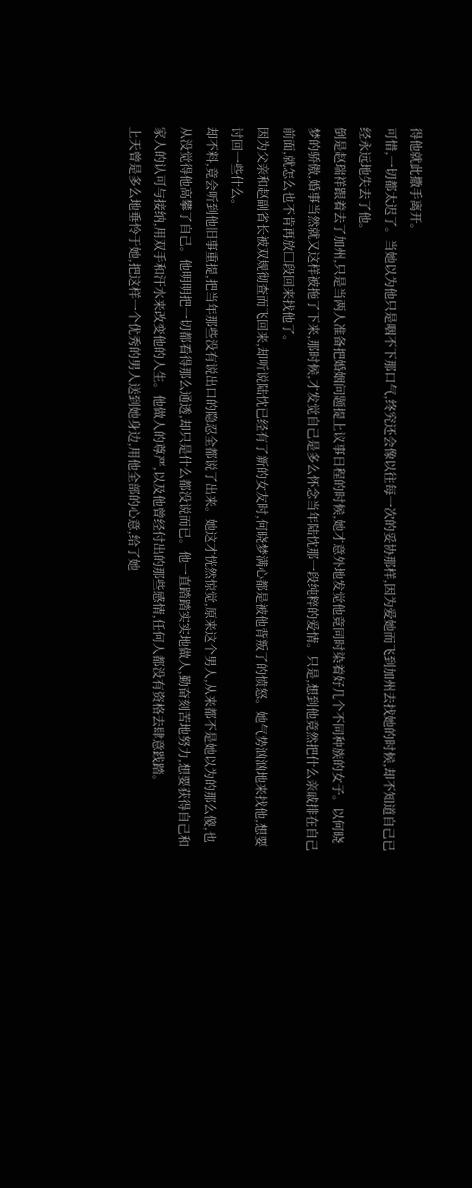得他就此撒手离开。
可惜,一切都太迟了。当她以为他只是咽不下那口气,终究还会像以往每一次的妥协那样,因为爱她而飞到加州去找她的时候,却不知道自己已经永远地失去了他。
倒是赵瑞祥跟着去了加州,只是当两人准备把婚姻问题提上议事日程的时候,她才意外地发觉他竟同时染着好几个不同种族的女子。以何晓梦的骄傲,婚事当然就又这样被拖了下来,那时候,才发觉自己是多么怀念当年陆忱那一段纯粹的爱情。只是,想到他竟然把什么亲戚排在自己前面,就怎么也不肯再放□段回来找他了。
因为父亲和赵副省长被双规彻查而飞回来,却听说陆忱已经有了新的女友时,何晓梦满心都是被他背叛了的愤怒。她气势汹汹地来找他,想要讨回一些什么。
却不料,竟会听到他旧事重提,把当年那些没有说出口的隐忍全都说了出来。她这才恍然惊觉,原来这个男人,从来都不是她以为的那么傻,也从没觉得他高攀了自己。他明明把一切都看得那么通透,却只是什么都没说而已。他一直踏踏实实地做人,勤奋刻苦地努力,想要获得自己和家人的认可与接纳,用双手和汗水来改变他的人生。他做人的尊严,以及他曾经付出的那些感情,任何人都没有资格去肆意践踏。
上天曾是多么地垂怜于她,把这样一个优秀的男人送到她身边,用他全部的心意,给了她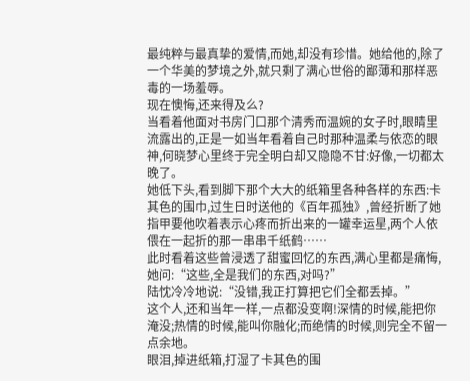最纯粹与最真挚的爱情,而她,却没有珍惜。她给他的,除了一个华美的梦境之外,就只剩了满心世俗的鄙薄和那样恶毒的一场羞辱。
现在懊悔,还来得及么?
当看着他面对书房门口那个清秀而温婉的女子时,眼睛里流露出的,正是一如当年看着自己时那种温柔与依恋的眼神,何晓梦心里终于完全明白却又隐隐不甘:好像,一切都太晚了。
她低下头,看到脚下那个大大的纸箱里各种各样的东西:卡其色的围巾,过生日时送他的《百年孤独》,曾经折断了她指甲要他吹着表示心疼而折出来的一罐幸运星,两个人依偎在一起折的那一串串千纸鹤……
此时看着这些曾浸透了甜蜜回忆的东西,满心里都是痛悔,她问:“这些,全是我们的东西,对吗?”
陆忱冷冷地说:“没错,我正打算把它们全都丢掉。”
这个人,还和当年一样,一点都没变啊!深情的时候,能把你淹没;热情的时候,能叫你融化;而绝情的时候,则完全不留一点余地。
眼泪,掉进纸箱,打湿了卡其色的围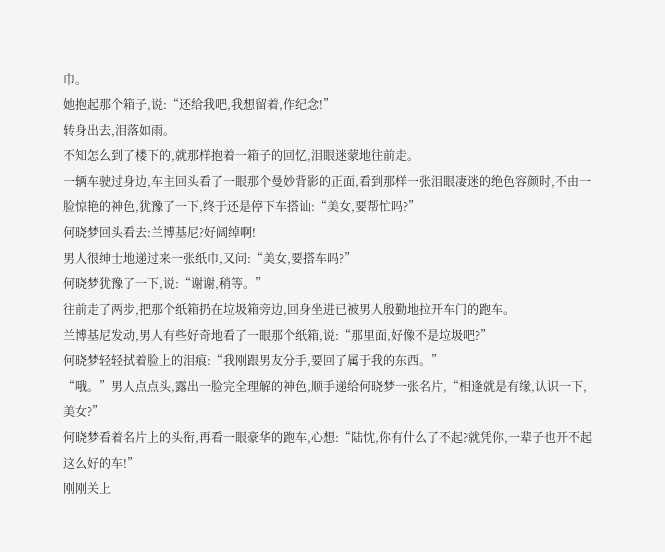巾。
她抱起那个箱子,说:“还给我吧,我想留着,作纪念!”
转身出去,泪落如雨。
不知怎么到了楼下的,就那样抱着一箱子的回忆,泪眼迷蒙地往前走。
一辆车驶过身边,车主回头看了一眼那个曼妙背影的正面,看到那样一张泪眼凄迷的绝色容颜时,不由一脸惊艳的神色,犹豫了一下,终于还是停下车搭讪:“美女,要帮忙吗?”
何晓梦回头看去:兰博基尼?好阔绰啊!
男人很绅士地递过来一张纸巾,又问:“美女,要搭车吗?”
何晓梦犹豫了一下,说:“谢谢,稍等。”
往前走了两步,把那个纸箱扔在垃圾箱旁边,回身坐进已被男人殷勤地拉开车门的跑车。
兰博基尼发动,男人有些好奇地看了一眼那个纸箱,说:“那里面,好像不是垃圾吧?”
何晓梦轻轻拭着脸上的泪痕:“我刚跟男友分手,要回了属于我的东西。”
“哦。”男人点点头,露出一脸完全理解的神色,顺手递给何晓梦一张名片,“相逢就是有缘,认识一下,美女?”
何晓梦看着名片上的头衔,再看一眼豪华的跑车,心想:“陆忱,你有什么了不起?就凭你,一辈子也开不起这么好的车!”
刚刚关上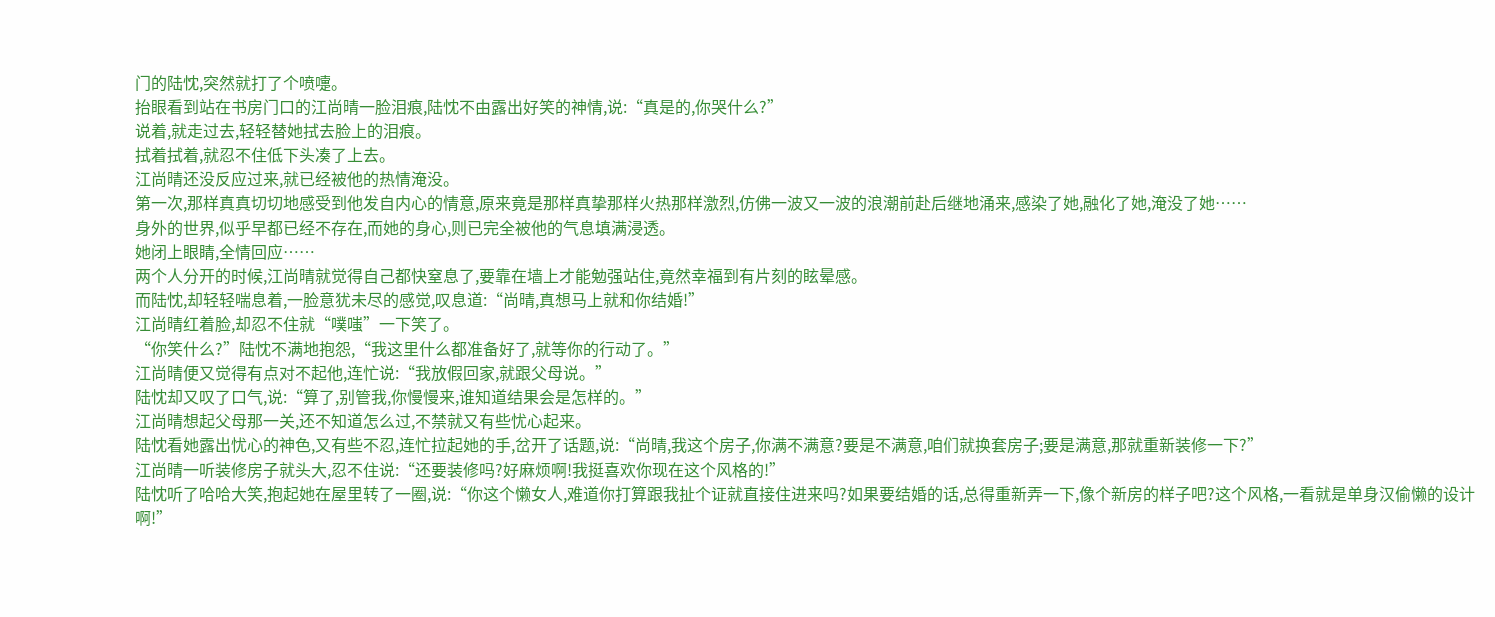门的陆忱,突然就打了个喷嚏。
抬眼看到站在书房门口的江尚晴一脸泪痕,陆忱不由露出好笑的神情,说:“真是的,你哭什么?”
说着,就走过去,轻轻替她拭去脸上的泪痕。
拭着拭着,就忍不住低下头凑了上去。
江尚晴还没反应过来,就已经被他的热情淹没。
第一次,那样真真切切地感受到他发自内心的情意,原来竟是那样真挚那样火热那样激烈,仿佛一波又一波的浪潮前赴后继地涌来,感染了她,融化了她,淹没了她……
身外的世界,似乎早都已经不存在,而她的身心,则已完全被他的气息填满浸透。
她闭上眼睛,全情回应……
两个人分开的时候,江尚晴就觉得自己都快窒息了,要靠在墙上才能勉强站住,竟然幸福到有片刻的眩晕感。
而陆忱,却轻轻喘息着,一脸意犹未尽的感觉,叹息道:“尚晴,真想马上就和你结婚!”
江尚晴红着脸,却忍不住就“噗嗤”一下笑了。
“你笑什么?”陆忱不满地抱怨,“我这里什么都准备好了,就等你的行动了。”
江尚晴便又觉得有点对不起他,连忙说:“我放假回家,就跟父母说。”
陆忱却又叹了口气,说:“算了,别管我,你慢慢来,谁知道结果会是怎样的。”
江尚晴想起父母那一关,还不知道怎么过,不禁就又有些忧心起来。
陆忱看她露出忧心的神色,又有些不忍,连忙拉起她的手,岔开了话题,说:“尚晴,我这个房子,你满不满意?要是不满意,咱们就换套房子;要是满意,那就重新装修一下?”
江尚晴一听装修房子就头大,忍不住说:“还要装修吗?好麻烦啊!我挺喜欢你现在这个风格的!”
陆忱听了哈哈大笑,抱起她在屋里转了一圈,说:“你这个懒女人,难道你打算跟我扯个证就直接住进来吗?如果要结婚的话,总得重新弄一下,像个新房的样子吧?这个风格,一看就是单身汉偷懒的设计啊!”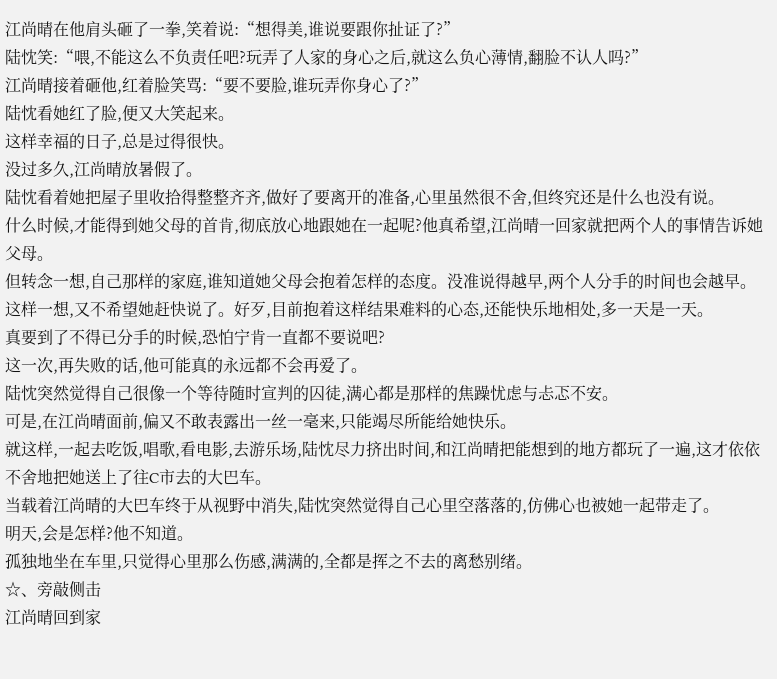江尚晴在他肩头砸了一拳,笑着说:“想得美,谁说要跟你扯证了?”
陆忱笑:“喂,不能这么不负责任吧?玩弄了人家的身心之后,就这么负心薄情,翻脸不认人吗?”
江尚晴接着砸他,红着脸笑骂:“要不要脸,谁玩弄你身心了?”
陆忱看她红了脸,便又大笑起来。
这样幸福的日子,总是过得很快。
没过多久,江尚晴放暑假了。
陆忱看着她把屋子里收拾得整整齐齐,做好了要离开的准备,心里虽然很不舍,但终究还是什么也没有说。
什么时候,才能得到她父母的首肯,彻底放心地跟她在一起呢?他真希望,江尚晴一回家就把两个人的事情告诉她父母。
但转念一想,自己那样的家庭,谁知道她父母会抱着怎样的态度。没准说得越早,两个人分手的时间也会越早。
这样一想,又不希望她赶快说了。好歹,目前抱着这样结果难料的心态,还能快乐地相处,多一天是一天。
真要到了不得已分手的时候,恐怕宁肯一直都不要说吧?
这一次,再失败的话,他可能真的永远都不会再爱了。
陆忱突然觉得自己很像一个等待随时宣判的囚徒,满心都是那样的焦躁忧虑与忐忑不安。
可是,在江尚晴面前,偏又不敢表露出一丝一毫来,只能竭尽所能给她快乐。
就这样,一起去吃饭,唱歌,看电影,去游乐场,陆忱尽力挤出时间,和江尚晴把能想到的地方都玩了一遍,这才依依不舍地把她送上了往C市去的大巴车。
当载着江尚晴的大巴车终于从视野中消失,陆忱突然觉得自己心里空落落的,仿佛心也被她一起带走了。
明天,会是怎样?他不知道。
孤独地坐在车里,只觉得心里那么伤感,满满的,全都是挥之不去的离愁别绪。
☆、旁敲侧击
江尚晴回到家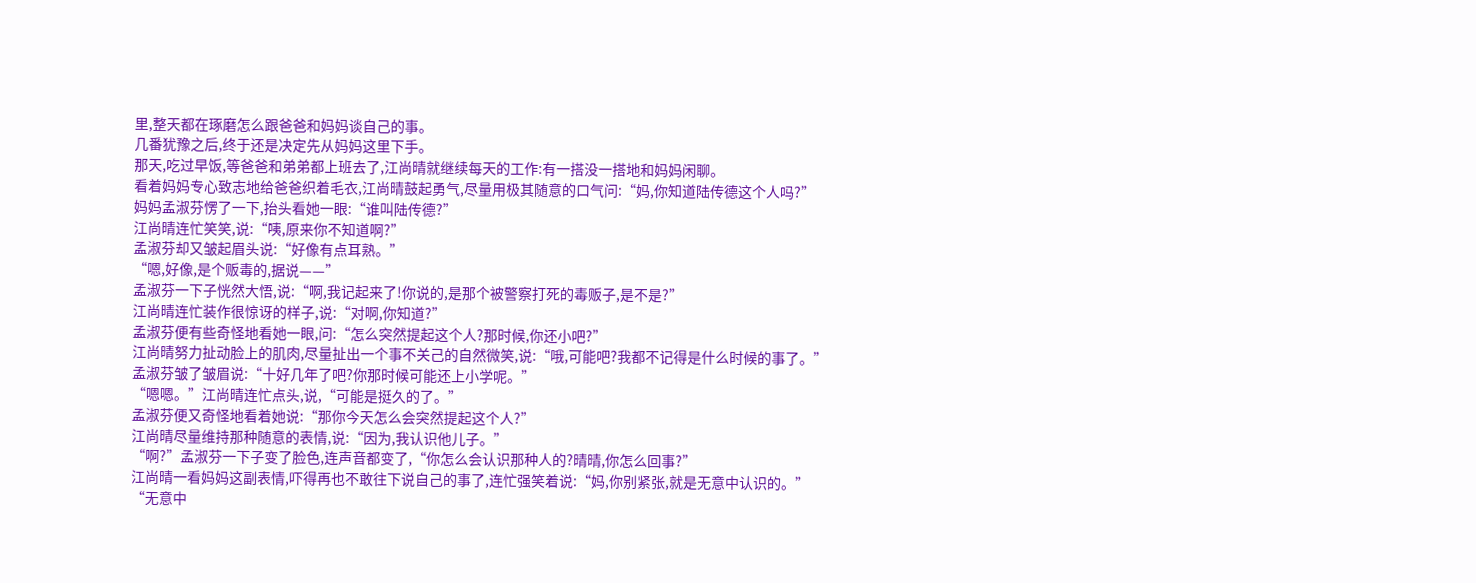里,整天都在琢磨怎么跟爸爸和妈妈谈自己的事。
几番犹豫之后,终于还是决定先从妈妈这里下手。
那天,吃过早饭,等爸爸和弟弟都上班去了,江尚晴就继续每天的工作:有一搭没一搭地和妈妈闲聊。
看着妈妈专心致志地给爸爸织着毛衣,江尚晴鼓起勇气,尽量用极其随意的口气问:“妈,你知道陆传德这个人吗?”
妈妈孟淑芬愣了一下,抬头看她一眼:“谁叫陆传德?”
江尚晴连忙笑笑,说:“咦,原来你不知道啊?”
孟淑芬却又皱起眉头说:“好像有点耳熟。”
“嗯,好像,是个贩毒的,据说——”
孟淑芬一下子恍然大悟,说:“啊,我记起来了!你说的,是那个被警察打死的毒贩子,是不是?”
江尚晴连忙装作很惊讶的样子,说:“对啊,你知道?”
孟淑芬便有些奇怪地看她一眼,问:“怎么突然提起这个人?那时候,你还小吧?”
江尚晴努力扯动脸上的肌肉,尽量扯出一个事不关己的自然微笑,说:“哦,可能吧?我都不记得是什么时候的事了。”
孟淑芬皱了皱眉说:“十好几年了吧?你那时候可能还上小学呢。”
“嗯嗯。”江尚晴连忙点头,说,“可能是挺久的了。”
孟淑芬便又奇怪地看着她说:“那你今天怎么会突然提起这个人?”
江尚晴尽量维持那种随意的表情,说:“因为,我认识他儿子。”
“啊?”孟淑芬一下子变了脸色,连声音都变了,“你怎么会认识那种人的?晴晴,你怎么回事?”
江尚晴一看妈妈这副表情,吓得再也不敢往下说自己的事了,连忙强笑着说:“妈,你别紧张,就是无意中认识的。”
“无意中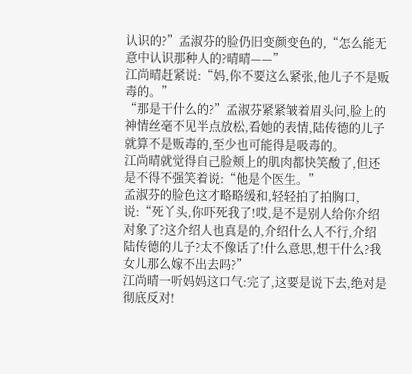认识的?”孟淑芬的脸仍旧变颜变色的,“怎么能无意中认识那种人的?晴晴——”
江尚晴赶紧说:“妈,你不要这么紧张,他儿子不是贩毒的。”
“那是干什么的?”孟淑芬紧紧皱着眉头问,脸上的神情丝毫不见半点放松,看她的表情,陆传德的儿子就算不是贩毒的,至少也可能得是吸毒的。
江尚晴就觉得自己脸颊上的肌肉都快笑酸了,但还是不得不强笑着说:“他是个医生。”
孟淑芬的脸色这才略略缓和,轻轻拍了拍胸口,说:“死丫头,你吓死我了!哎,是不是别人给你介绍对象了?这介绍人也真是的,介绍什么人不行,介绍陆传德的儿子?太不像话了!什么意思,想干什么?我女儿那么嫁不出去吗?”
江尚晴一听妈妈这口气:完了,这要是说下去,绝对是彻底反对!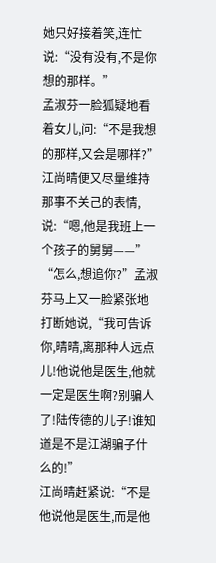她只好接着笑,连忙说:“没有没有,不是你想的那样。”
孟淑芬一脸狐疑地看着女儿,问:“不是我想的那样,又会是哪样?”
江尚晴便又尽量维持那事不关己的表情,说:“嗯,他是我班上一个孩子的舅舅——”
“怎么,想追你?”孟淑芬马上又一脸紧张地打断她说,“我可告诉你,晴晴,离那种人远点儿!他说他是医生,他就一定是医生啊?别骗人了!陆传德的儿子!谁知道是不是江湖骗子什么的!”
江尚晴赶紧说:“不是他说他是医生,而是他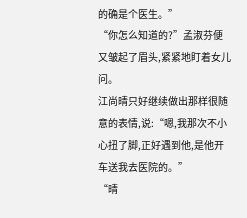的确是个医生。”
“你怎么知道的?”孟淑芬便又皱起了眉头,紧紧地盯着女儿问。
江尚晴只好继续做出那样很随意的表情,说:“嗯,我那次不小心扭了脚,正好遇到他,是他开车送我去医院的。”
“晴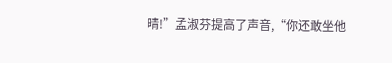晴!”孟淑芬提高了声音,“你还敢坐他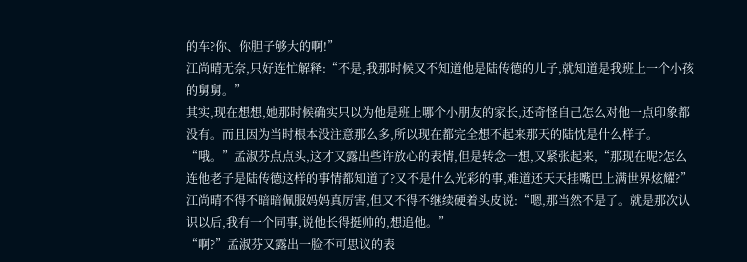的车?你、你胆子够大的啊!”
江尚晴无奈,只好连忙解释:“不是,我那时候又不知道他是陆传德的儿子,就知道是我班上一个小孩的舅舅。”
其实,现在想想,她那时候确实只以为他是班上哪个小朋友的家长,还奇怪自己怎么对他一点印象都没有。而且因为当时根本没注意那么多,所以现在都完全想不起来那天的陆忱是什么样子。
“哦。”孟淑芬点点头,这才又露出些许放心的表情,但是转念一想,又紧张起来,“那现在呢?怎么连他老子是陆传德这样的事情都知道了?又不是什么光彩的事,难道还天天挂嘴巴上满世界炫耀?”
江尚晴不得不暗暗佩服妈妈真厉害,但又不得不继续硬着头皮说:“嗯,那当然不是了。就是那次认识以后,我有一个同事,说他长得挺帅的,想追他。”
“啊?”孟淑芬又露出一脸不可思议的表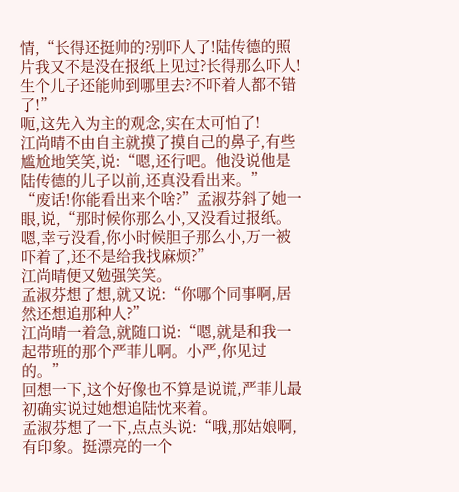情,“长得还挺帅的?别吓人了!陆传德的照片我又不是没在报纸上见过?长得那么吓人!生个儿子还能帅到哪里去?不吓着人都不错了!”
呃,这先入为主的观念,实在太可怕了!
江尚晴不由自主就摸了摸自己的鼻子,有些尴尬地笑笑,说:“嗯,还行吧。他没说他是陆传德的儿子以前,还真没看出来。”
“废话!你能看出来个啥?”孟淑芬斜了她一眼,说,“那时候你那么小,又没看过报纸。嗯,幸亏没看,你小时候胆子那么小,万一被吓着了,还不是给我找麻烦?”
江尚晴便又勉强笑笑。
孟淑芬想了想,就又说:“你哪个同事啊,居然还想追那种人?”
江尚晴一着急,就随口说:“嗯,就是和我一起带班的那个严菲儿啊。小严,你见过的。”
回想一下,这个好像也不算是说谎,严菲儿最初确实说过她想追陆忱来着。
孟淑芬想了一下,点点头说:“哦,那姑娘啊,有印象。挺漂亮的一个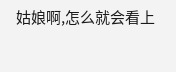姑娘啊,怎么就会看上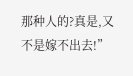那种人的?真是,又不是嫁不出去!”